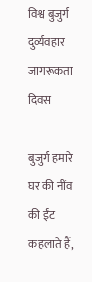विश्व बुजुर्ग दुर्व्यवहार जागरूकता दिवस

बुजुर्ग हमारे घर की नींव की ईंट कहलाते हैं,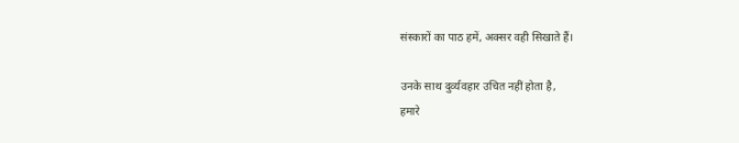संस्कारों का पाठ हमें, अक्सर वही सिखाते हैं।

उनके साथ दुर्व्यवहार उचित नहीं होता है,
हमारे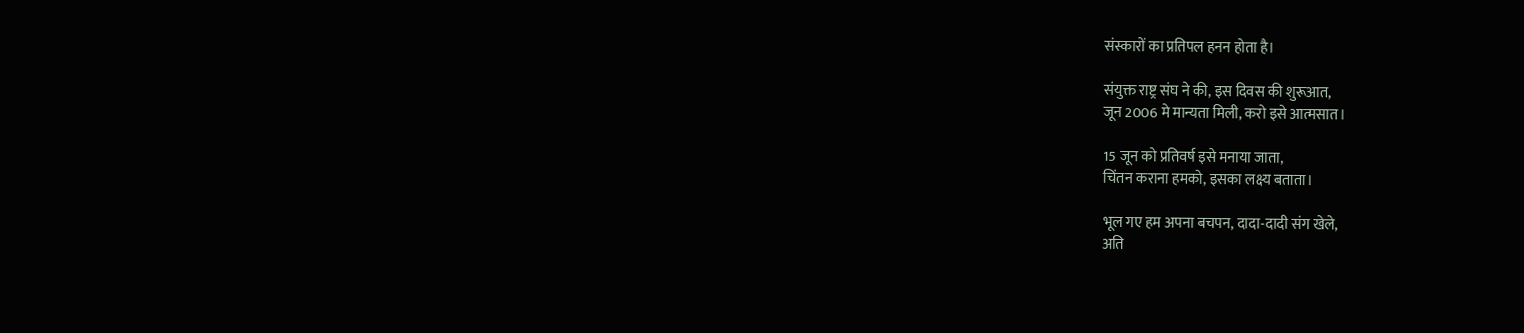संस्कारों का प्रतिपल हनन होता है।

संयुक्त राष्ट्र संघ ने की, इस दिवस की शुरूआत,
जून 2006 मे मान्यता मिली, करो इसे आत्मसात।

15 जून को प्रतिवर्ष इसे मनाया जाता,
चिंतन कराना हमको, इसका लक्ष्य बताता।

भूल गए हम अपना बचपन, दादा-दादी संग खेले,
अति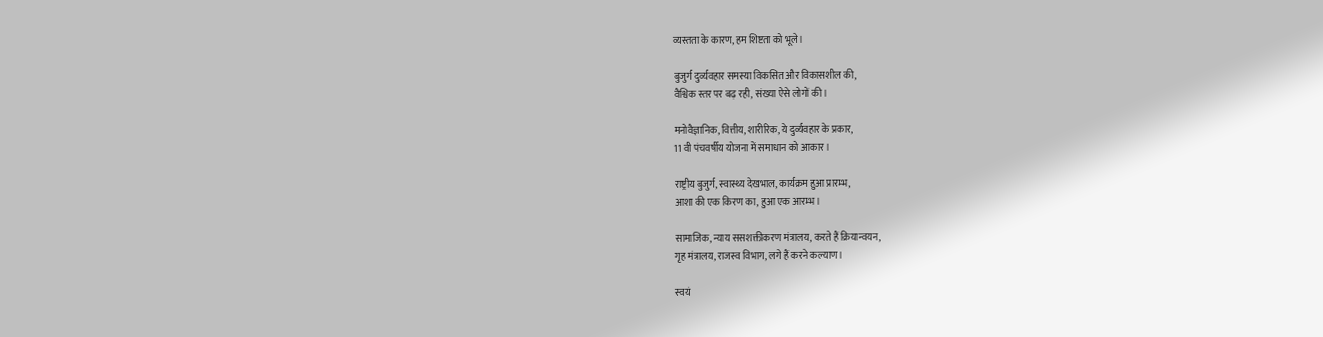व्यस्तता के कारण, हम शिष्टता को भूले।

बुजुर्ग दुर्व्यवहार समस्या विकसित और विकासशील की,
वैश्विक स्तर पर बढ़ रही, संख्या ऐसे लोगों की।

मनोवैज्ञानिक, वित्तीय, शारीरिक, ये दुर्व्यवहार के प्रकार,
11 वी पंचवर्षीय योजना में समाधान को आकार।

राष्ट्रीय बुजुर्ग, स्वास्थ्य देखभाल, कार्यक्रम हुआ प्रारम्भ,
आशा की एक किरण का, हुआ एक आरम्भ।

सामाजिक, न्याय ससशक्तीकरण मंत्रालय, करते हैं क्रियान्वयन,
गृह मंत्रालय, राजस्व विभाग, लगे हैं करने कल्याण।

स्वयं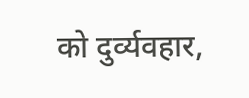को दुर्व्यवहार,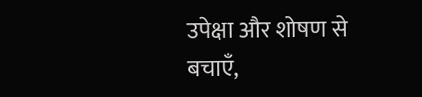उपेक्षा और शोषण से बचाएँ,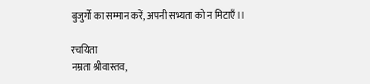बुजुर्गो का सम्मान करें, अपनी सभ्यता को न मिटाएँ।।

रचयिता
नम्रता श्रीवास्तव,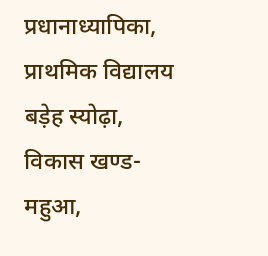प्रधानाध्यापिका,
प्राथमिक विद्यालय बड़ेह स्योढ़ा,
विकास खण्ड-महुआ,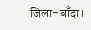जिला-बाँदा।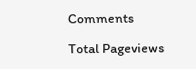Comments

Total Pageviews